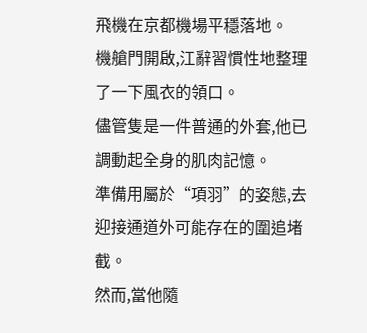飛機在京都機場平穩落地。
機艙門開啟,江辭習慣性地整理了一下風衣的領口。
儘管隻是一件普通的外套,他已調動起全身的肌肉記憶。
準備用屬於“項羽”的姿態,去迎接通道外可能存在的圍追堵截。
然而,當他隨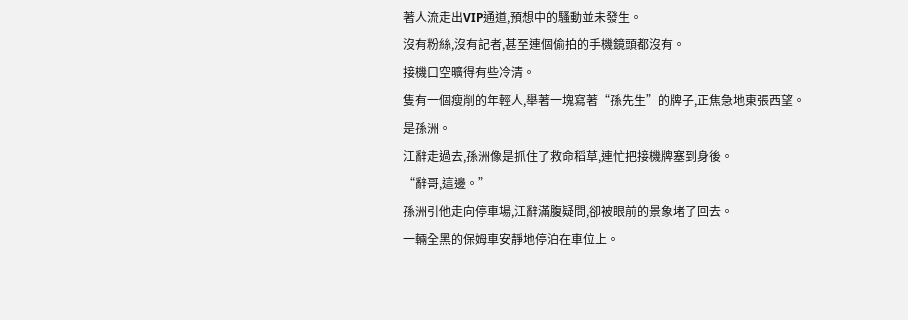著人流走出VIP通道,預想中的騷動並未發生。
沒有粉絲,沒有記者,甚至連個偷拍的手機鏡頭都沒有。
接機口空曠得有些冷清。
隻有一個瘦削的年輕人,舉著一塊寫著“孫先生”的牌子,正焦急地東張西望。
是孫洲。
江辭走過去,孫洲像是抓住了救命稻草,連忙把接機牌塞到身後。
“辭哥,這邊。”
孫洲引他走向停車場,江辭滿腹疑問,卻被眼前的景象堵了回去。
一輛全黑的保姆車安靜地停泊在車位上。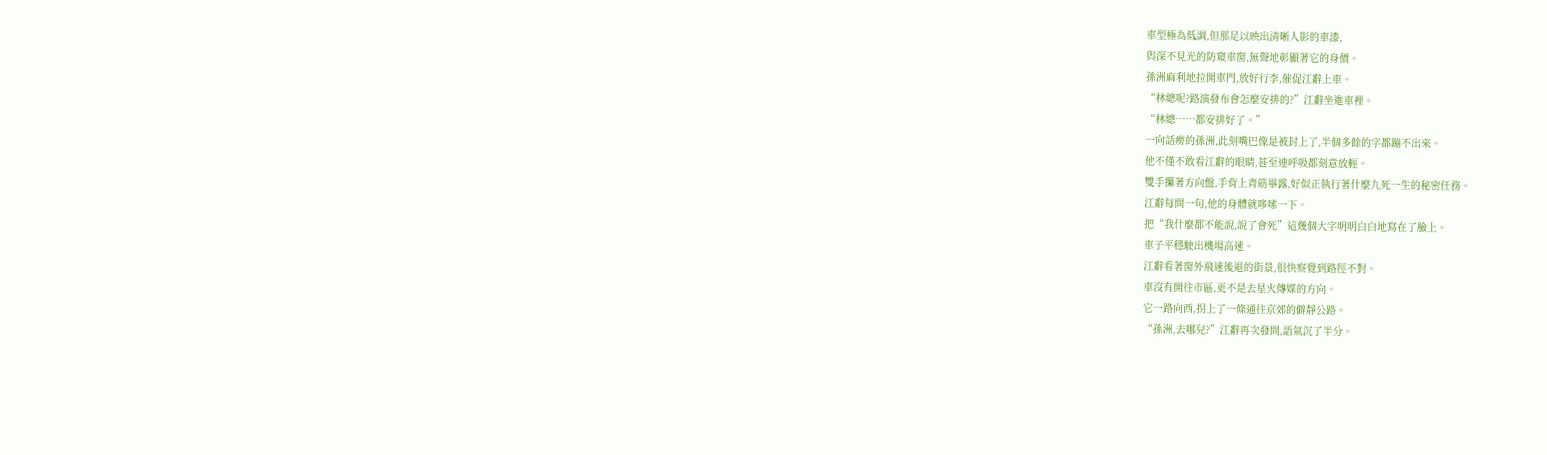車型極為低調,但那足以映出清晰人影的車漆,
與深不見光的防窺車窗,無聲地彰顯著它的身價。
孫洲麻利地拉開車門,放好行李,催促江辭上車。
“林總呢?路演發布會怎麼安排的?”江辭坐進車裡。
“林總……都安排好了。”
一向話癆的孫洲,此刻嘴巴像是被封上了,半個多餘的字都蹦不出來。
他不僅不敢看江辭的眼睛,甚至連呼吸都刻意放輕。
雙手攥著方向盤,手背上青筋畢露,好似正執行著什麼九死一生的秘密任務。
江辭每問一句,他的身體就哆嗦一下。
把“我什麼都不能說,說了會死”這幾個大字明明白白地寫在了臉上。
車子平穩駛出機場高速。
江辭看著窗外飛速後退的街景,很快察覺到路徑不對。
車沒有開往市區,更不是去星火傳媒的方向。
它一路向西,拐上了一條通往京郊的僻靜公路。
“孫洲,去哪兒?”江辭再次發問,語氣沉了半分。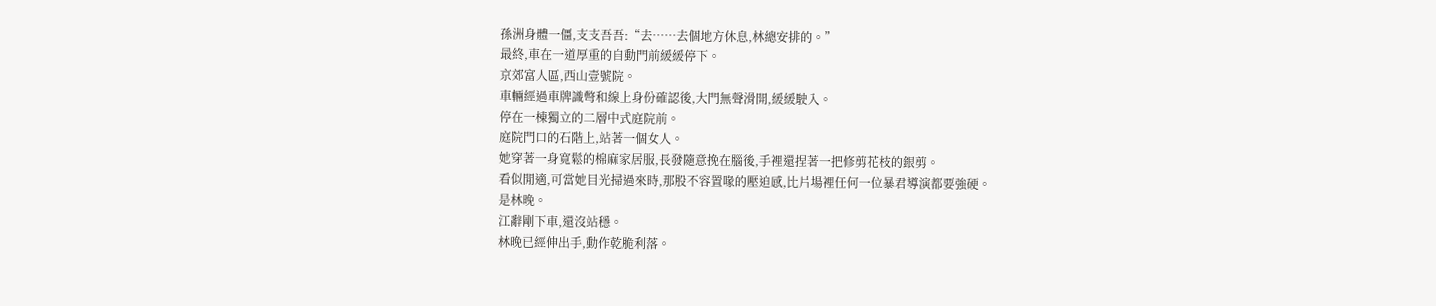孫洲身體一僵,支支吾吾:“去……去個地方休息,林總安排的。”
最終,車在一道厚重的自動門前緩緩停下。
京郊富人區,西山壹號院。
車輛經過車牌識彆和線上身份確認後,大門無聲滑開,緩緩駛入。
停在一棟獨立的二層中式庭院前。
庭院門口的石階上,站著一個女人。
她穿著一身寬鬆的棉麻家居服,長發隨意挽在腦後,手裡還捏著一把修剪花枝的銀剪。
看似閒適,可當她目光掃過來時,那股不容置喙的壓迫感,比片場裡任何一位暴君導演都要強硬。
是林晚。
江辭剛下車,還沒站穩。
林晚已經伸出手,動作乾脆利落。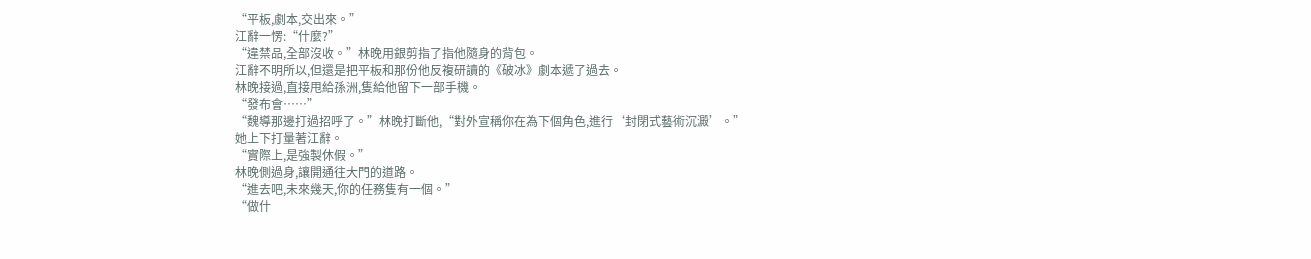“平板,劇本,交出來。”
江辭一愣:“什麼?”
“違禁品,全部沒收。”林晚用銀剪指了指他隨身的背包。
江辭不明所以,但還是把平板和那份他反複研讀的《破冰》劇本遞了過去。
林晚接過,直接甩給孫洲,隻給他留下一部手機。
“發布會……”
“魏導那邊打過招呼了。”林晚打斷他,“對外宣稱你在為下個角色,進行‘封閉式藝術沉澱’。”
她上下打量著江辭。
“實際上,是強製休假。”
林晚側過身,讓開通往大門的道路。
“進去吧,未來幾天,你的任務隻有一個。”
“做什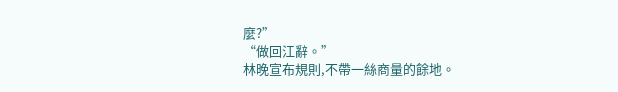麼?”
“做回江辭。”
林晚宣布規則,不帶一絲商量的餘地。